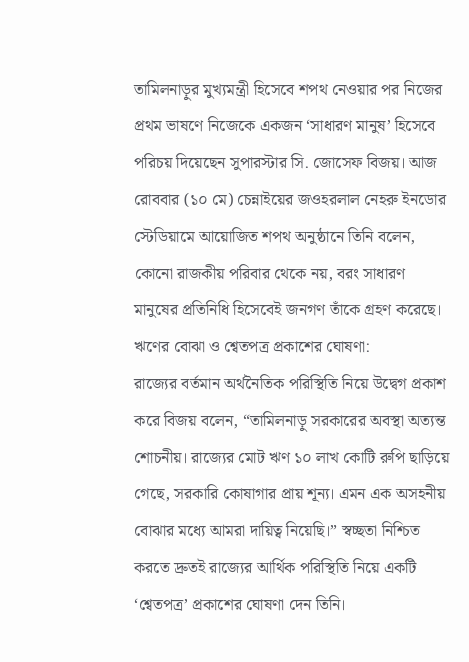তামিলনাড়ুর মুখ্যমন্ত্রী হিসেবে শপথ নেওয়ার পর নিজের প্রথম ভাষণে নিজেকে একজন ‘সাধারণ মানুষ’ হিসেবে পরিচয় দিয়েছেন সুপারস্টার সি. জোসেফ বিজয়। আজ রোববার (১০ মে) চেন্নাইয়ের জওহরলাল নেহরু ইনডোর স্টেডিয়ামে আয়োজিত শপথ অনুষ্ঠানে তিনি বলেন, কোনো রাজকীয় পরিবার থেকে নয়, বরং সাধারণ মানুষের প্রতিনিধি হিসেবেই জনগণ তাঁকে গ্রহণ করেছে।
ঋণের বোঝা ও শ্বেতপত্র প্রকাশের ঘোষণা:
রাজ্যের বর্তমান অর্থনৈতিক পরিস্থিতি নিয়ে উদ্বেগ প্রকাশ করে বিজয় বলেন, “তামিলনাড়ু সরকারের অবস্থা অত্যন্ত শোচনীয়। রাজ্যের মোট ঋণ ১০ লাখ কোটি রুপি ছাড়িয়ে গেছে, সরকারি কোষাগার প্রায় শূন্য। এমন এক অসহনীয় বোঝার মধ্যে আমরা দায়িত্ব নিয়েছি।” স্বচ্ছতা নিশ্চিত করতে দ্রুতই রাজ্যের আর্থিক পরিস্থিতি নিয়ে একটি ‘শ্বেতপত্র’ প্রকাশের ঘোষণা দেন তিনি।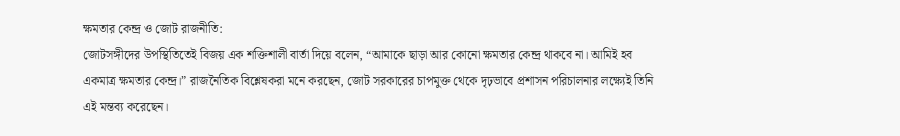ক্ষমতার কেন্দ্র ও জোট রাজনীতি:
জোটসঙ্গীদের উপস্থিতিতেই বিজয় এক শক্তিশালী বার্তা দিয়ে বলেন, “আমাকে ছাড়া আর কোনো ক্ষমতার কেন্দ্র থাকবে না। আমিই হব একমাত্র ক্ষমতার কেন্দ্র।” রাজনৈতিক বিশ্লেষকরা মনে করছেন, জোট সরকারের চাপমুক্ত থেকে দৃঢ়ভাবে প্রশাসন পরিচালনার লক্ষ্যেই তিনি এই মন্তব্য করেছেন।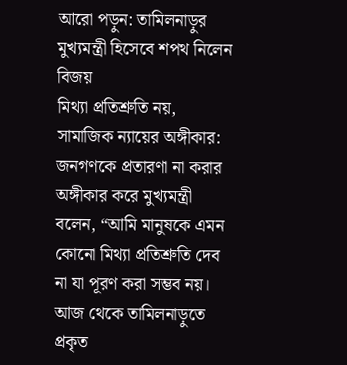আরো পড়ুন: তামিলনাড়ুর মুখ্যমন্ত্রী হিসেবে শপথ নিলেন বিজয়
মিথ্যা প্রতিশ্রুতি নয়, সামাজিক ন্যায়ের অঙ্গীকার:
জনগণকে প্রতারণা না করার অঙ্গীকার করে মুখ্যমন্ত্রী বলেন, “আমি মানুষকে এমন কোনো মিথ্যা প্রতিশ্রুতি দেব না যা পূরণ করা সম্ভব নয়। আজ থেকে তামিলনাড়ুতে প্রকৃত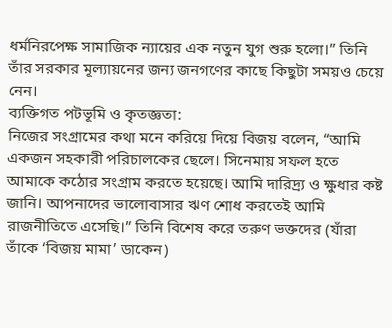ধর্মনিরপেক্ষ সামাজিক ন্যায়ের এক নতুন যুগ শুরু হলো।” তিনি তাঁর সরকার মূল্যায়নের জন্য জনগণের কাছে কিছুটা সময়ও চেয়ে নেন।
ব্যক্তিগত পটভূমি ও কৃতজ্ঞতা:
নিজের সংগ্রামের কথা মনে করিয়ে দিয়ে বিজয় বলেন, “আমি একজন সহকারী পরিচালকের ছেলে। সিনেমায় সফল হতে আমাকে কঠোর সংগ্রাম করতে হয়েছে। আমি দারিদ্র্য ও ক্ষুধার কষ্ট জানি। আপনাদের ভালোবাসার ঋণ শোধ করতেই আমি রাজনীতিতে এসেছি।” তিনি বিশেষ করে তরুণ ভক্তদের (যাঁরা তাঁকে ‘বিজয় মামা’ ডাকেন)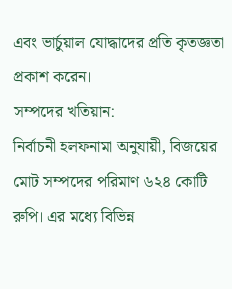এবং ভার্চুয়াল যোদ্ধাদের প্রতি কৃতজ্ঞতা প্রকাশ করেন।
সম্পদের খতিয়ান:
নির্বাচনী হলফনামা অনুযায়ী, বিজয়ের মোট সম্পদের পরিমাণ ৬২৪ কোটি রুপি। এর মধ্যে বিভিন্ন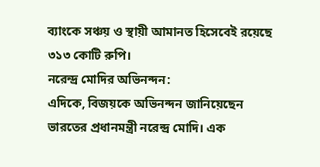ব্যাংকে সঞ্চয় ও স্থায়ী আমানত হিসেবেই রয়েছে ৩১৩ কোটি রুপি।
নরেন্দ্র মোদির অভিনন্দন:
এদিকে, বিজয়কে অভিনন্দন জানিয়েছেন ভারতের প্রধানমন্ত্রী নরেন্দ্র মোদি। এক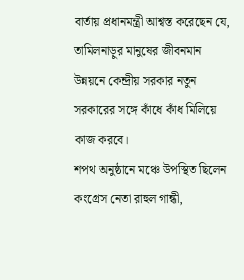বার্তায় প্রধানমন্ত্রী আশ্বস্ত করেছেন যে, তামিলনাড়ুর মানুষের জীবনমান উন্নয়নে কেন্দ্রীয় সরকার নতুন সরকারের সঙ্গে কাঁধে কাঁধ মিলিয়ে কাজ করবে।
শপথ অনুষ্ঠানে মঞ্চে উপস্থিত ছিলেন কংগ্রেস নেতা রাহুল গান্ধী,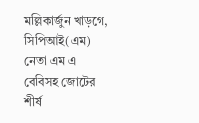মল্লিকার্জুন খাড়গে, সিপিআই(এম) নেতা এম এ বেবিসহ জোটের শীর্ষ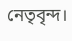নেতৃবৃন্দ।